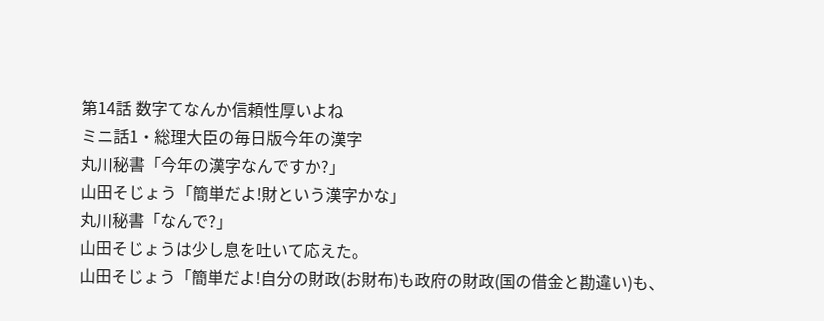第14話 数字てなんか信頼性厚いよね
ミニ話1・総理大臣の毎日版今年の漢字
丸川秘書「今年の漢字なんですか?」
山田そじょう「簡単だよ!財という漢字かな」
丸川秘書「なんで?」
山田そじょうは少し息を吐いて応えた。
山田そじょう「簡単だよ!自分の財政(お財布)も政府の財政(国の借金と勘違い)も、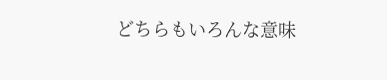どちらもいろんな意味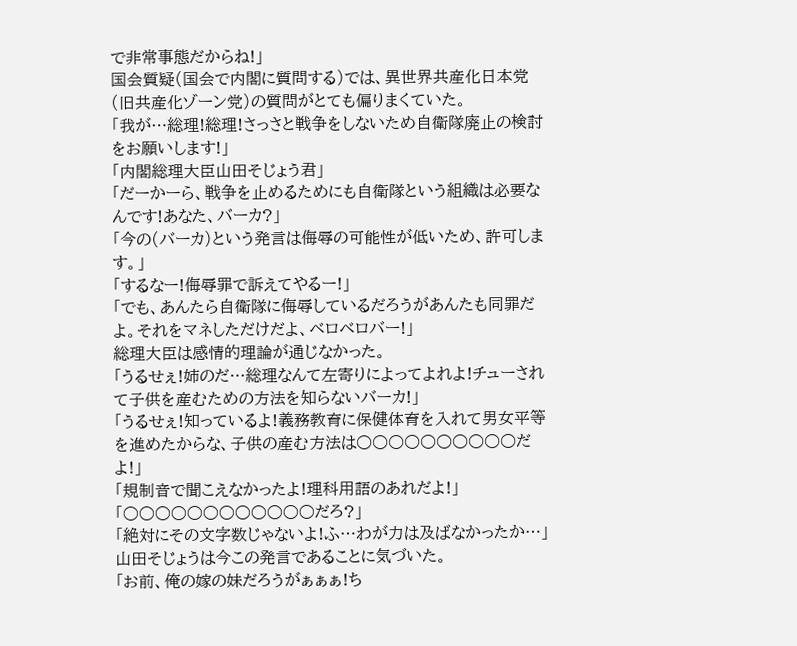で非常事態だからね!」
国会質疑(国会で内閣に質問する)では、異世界共産化日本党(旧共産化ゾーン党)の質問がとても偏りまくていた。
「我が…総理!総理!さっさと戦争をしないため自衛隊廃止の検討をお願いします!」
「内閣総理大臣山田そじょう君」
「だーかーら、戦争を止めるためにも自衛隊という組織は必要なんです!あなた、バーカ?」
「今の(バーカ)という発言は侮辱の可能性が低いため、許可します。」
「するなー!侮辱罪で訴えてやるー!」
「でも、あんたら自衛隊に侮辱しているだろうがあんたも同罪だよ。それをマネしただけだよ、ベロベロバー!」
総理大臣は感情的理論が通じなかった。
「うるせぇ!姉のだ…総理なんて左寄りによってよれよ!チューされて子供を産むための方法を知らないバーカ!」
「うるせぇ!知っているよ!義務教育に保健体育を入れて男女平等を進めたからな、子供の産む方法は○○○○○○○○○○だよ!」
「規制音で聞こえなかったよ!理科用語のあれだよ!」
「○○○○○○○○○○○○だろ?」
「絶対にその文字数じゃないよ!ふ…わが力は及ばなかったか…」
山田そじょうは今この発言であることに気づいた。
「お前、俺の嫁の妹だろうがぁぁぁ!ち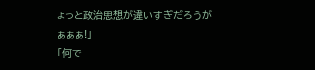ょっと政治思想が違いすぎだろうがぁぁぁ!」
「何で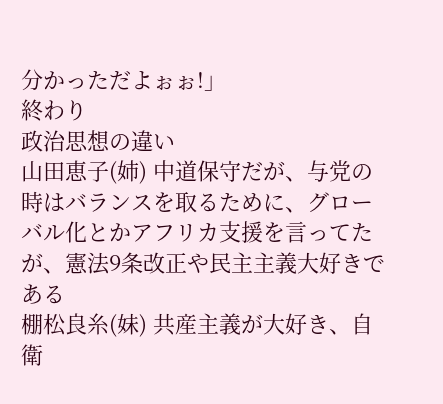分かっただよぉぉ!」
終わり
政治思想の違い
山田恵子(姉) 中道保守だが、与党の時はバランスを取るために、グローバル化とかアフリカ支援を言ってたが、憲法9条改正や民主主義大好きである
棚松良糸(妹) 共産主義が大好き、自衛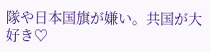隊や日本国旗が嫌い。共国が大好き♡